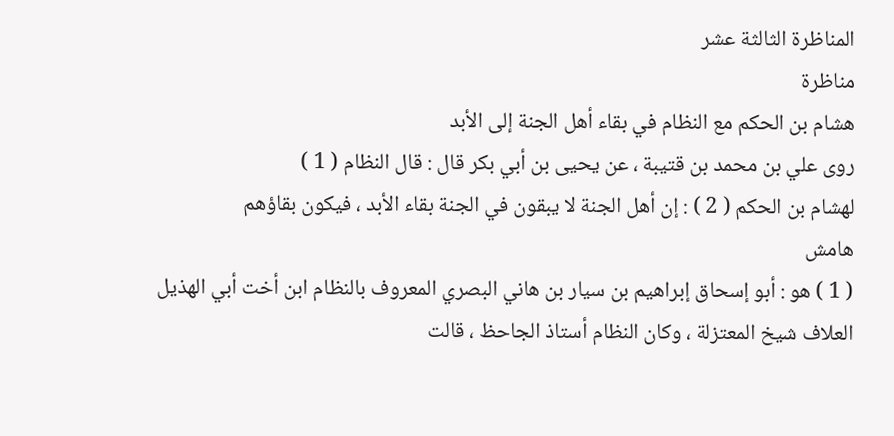المناظرة الثالثة عشر
مناظرة
هشام بن الحكم مع النظام في بقاء أهل الجنة إلى الأبد
روى علي بن محمد بن قتيبة ، عن يحيى بن أبي بكر قال : قال النظام ( 1 )
لهشام بن الحكم ( 2 ) : إن أهل الجنة لا يبقون في الجنة بقاء الأبد ، فيكون بقاؤهم
هامش
( 1 ) هو : أبو إسحاق إبراهيم بن سيار بن هاني البصري المعروف بالنظام ابن أخت أبي الهذيل
العلاف شيخ المعتزلة ، وكان النظام أستاذ الجاحظ ، قالت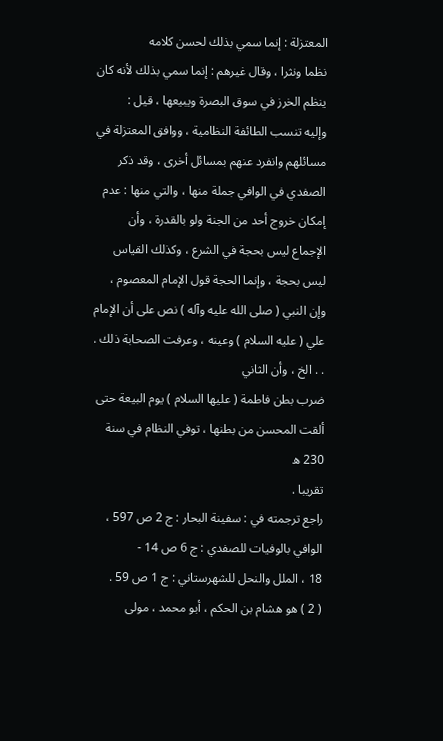المعتزلة : إنما سمي بذلك لحسن كلامه
نظما ونثرا ، وقال غيرهم : إنما سمي بذلك لأنه كان ينظم الخرز في سوق البصرة ويبيعها ، قيل :
وإليه تنسب الطائفة النظامية ، ووافق المعتزلة في مسائلهم وانفرد عنهم بمسائل أخرى ، وقد ذكر
الصفدي في الوافي جملة منها ، والتي منها : عدم إمكان خروج أحد من الجنة ولو بالقدرة ، وأن
الإجماع ليس بحجة في الشرع ، وكذلك القياس ليس بحجة ، وإنما الحجة قول الإمام المعصوم ،
وإن النبي ( صلى الله عليه وآله ) نص على أن الإمام علي ( عليه السلام ) وعينه ، وعرفت الصحابة ذلك . . . الخ ، وأن الثاني
ضرب بطن فاطمة ( عليها السلام ) يوم البيعة حتى ألقت المحسن من بطنها ، توفي النظام في سنة 230 ه
تقريبا .
راجع ترجمته في : سفينة البحار : ج 2 ص 597 ، الوافي بالوفيات للصفدي : ج 6 ص 14 -
18 ، الملل والنحل للشهرستاني : ج 1 ص 59 .
( 2 ) هو هشام بن الحكم ، أبو محمد ، مولى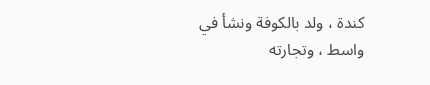كندة ، ولد بالكوفة ونشأ في واسط ، وتجارته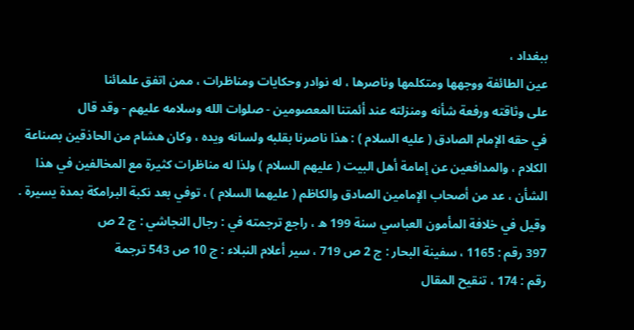ببغداد ،
عين الطائفة ووجهها ومتكلمها وناصرها ، له نوادر وحكايات ومناظرات ، ممن اتفق علمائنا
على وثاقته ورفعة شأنه ومنزلته عند أئمتنا المعصومين - صلوات الله وسلامه عليهم - وقد قال
في حقه الإمام الصادق ( عليه السلام ) : هذا ناصرنا بقلبه ولسانه ويده ، وكان هشام من الحاذقين بصناعة
الكلام ، والمدافعين عن إمامة أهل البيت ( عليهم السلام ) ولذا له مناظرات كثيرة مع المخالفين في هذا
الشأن ، عد من أصحاب الإمامين الصادق والكاظم ( عليهما السلام ) ، توفي بعد نكبة البرامكة بمدة يسيرة .
وقيل في خلافة المأمون العباسي سنة 199 ه ، راجع ترجمته في : رجال النجاشي : ج 2 ص
397 رقم : 1165 ، سفينة البحار : ج 2 ص 719 ، سير أعلام النبلاء : ج 10 ص 543 ترجمة
رقم : 174 ، تنقيح المقال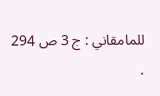للمامقاني : ج 3 ص 294 .